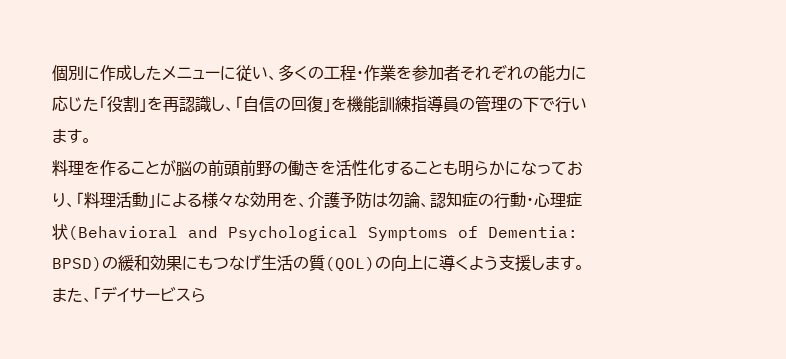個別に作成したメニューに従い、多くの工程・作業を参加者それぞれの能力に応じた「役割」を再認識し、「自信の回復」を機能訓練指導員の管理の下で行います。
料理を作ることが脳の前頭前野の働きを活性化することも明らかになっており、「料理活動」による様々な効用を、介護予防は勿論、認知症の行動・心理症状(Behavioral and Psychological Symptoms of Dementia: BPSD)の緩和効果にもつなげ生活の質(QOL)の向上に導くよう支援します。
また、「デイサービスら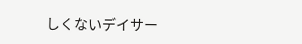しくないデイサー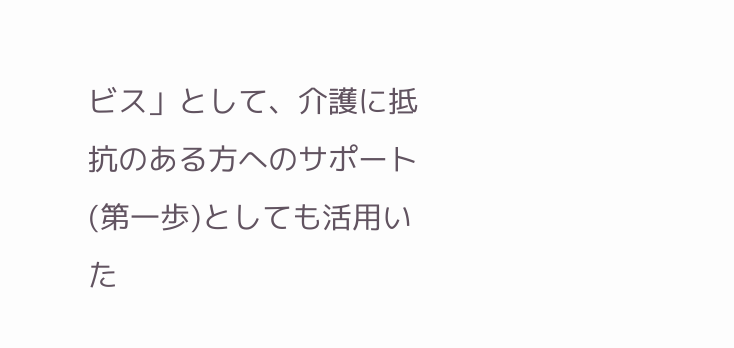ビス」として、介護に抵抗のある方へのサポート(第一歩)としても活用いた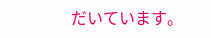だいています。